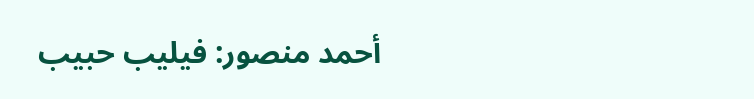أحمد منصور: فيليب حبيب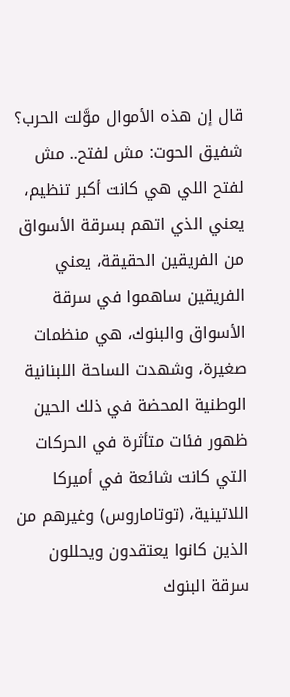قال إن هذه الأموال موَّلت الحرب؟
شفيق الحوت: مش لفتح.. مش لفتح اللي هي كانت أكبر تنظيم، يعني الذي اتهم بسرقة الأسواق من الفريقين الحقيقة، يعني الفريقين ساهموا في سرقة الأسواق والبنوك، هي منظمات صغيرة، وشهدت الساحة اللبنانية الوطنية المحضة في ذلك الحين ظهور فئات متأثرة في الحركات التي كانت شائعة في أميركا اللاتينية، (توتاماروس) وغيرهم من الذين كانوا يعتقدون ويحللون سرقة البنوك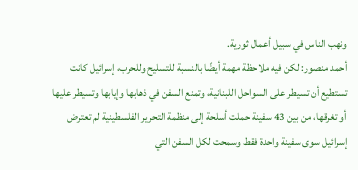ونهب الناس في سبيل أعمال ثورية.
أحمد منصور: لكن فيه ملاحظة مهمة أيضًا بالنسبة للتسليح وللحرب، إسرائيل كانت تستطيع أن تسيطر على السواحل اللبنانية، وتمنع السفن في ذهابها وإيابها وتسيطر عليها أو تغرقها، من بين 43 سفينة حملت أسلحة إلى منظمة التحرير الفلسطينية لم تعترض إسرائيل سوى سفينة واحدة فقط وسمحت لكل السفن التي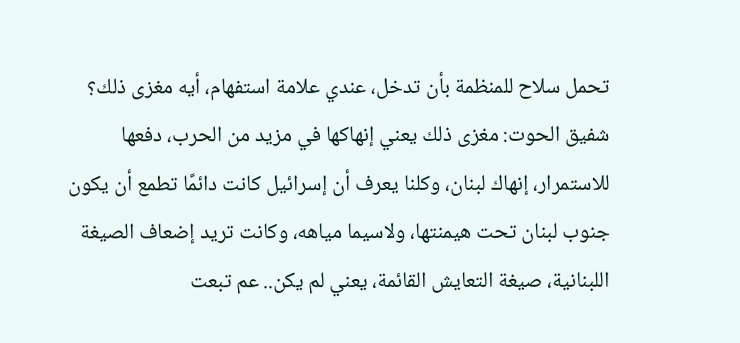تحمل سلاح للمنظمة بأن تدخل، عندي علامة استفهام، أيه مغزى ذلك؟
شفيق الحوت: مغزى ذلك يعني إنهاكها في مزيد من الحرب، دفعها للاستمرار، إنهاك لبنان، وكلنا يعرف أن إسرائيل كانت دائمًا تطمع أن يكون جنوب لبنان تحت هيمنتها، ولاسيما مياهه، وكانت تريد إضعاف الصيغة اللبنانية، صيغة التعايش القائمة، يعني لم يكن.. عم تبعت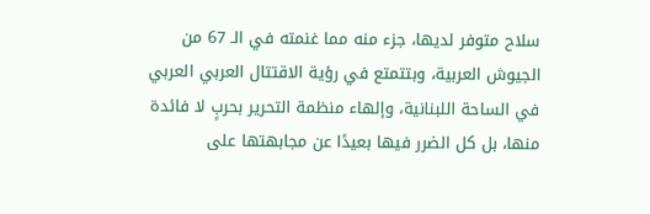سلاح متوفر لديها، جزء منه مما غنمته في الـ 67 من الجيوش العربية، وبتتمتع في رؤية الاقتتال العربي العربي في الساحة اللبنانية، وإلهاء منظمة التحرير بحربٍ لا فائدة منها، بل كل الضرر فيها بعيدًا عن مجابهتها على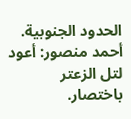الحدود الجنوبية.
أحمد منصور: أعود لتل الزعتر باختصار.